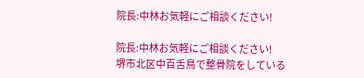院長:中林お気軽にご相談ください!

院長:中林お気軽にご相談ください!
堺市北区中百舌鳥で整骨院をしている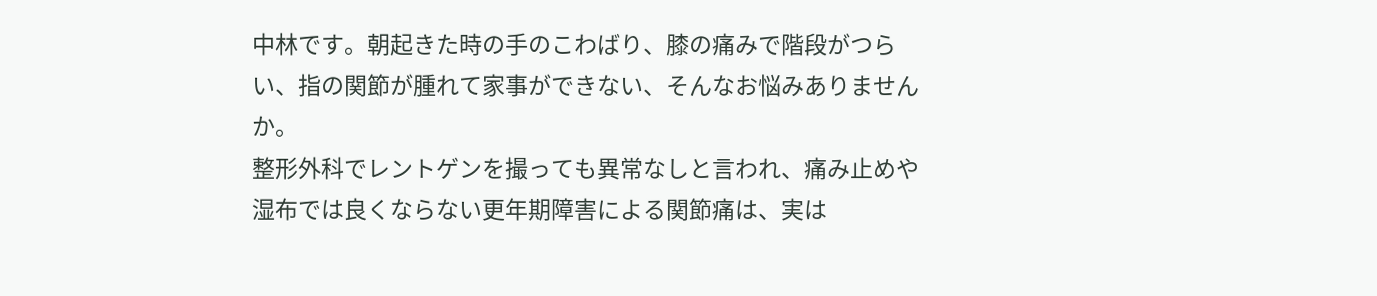中林です。朝起きた時の手のこわばり、膝の痛みで階段がつらい、指の関節が腫れて家事ができない、そんなお悩みありませんか。
整形外科でレントゲンを撮っても異常なしと言われ、痛み止めや湿布では良くならない更年期障害による関節痛は、実は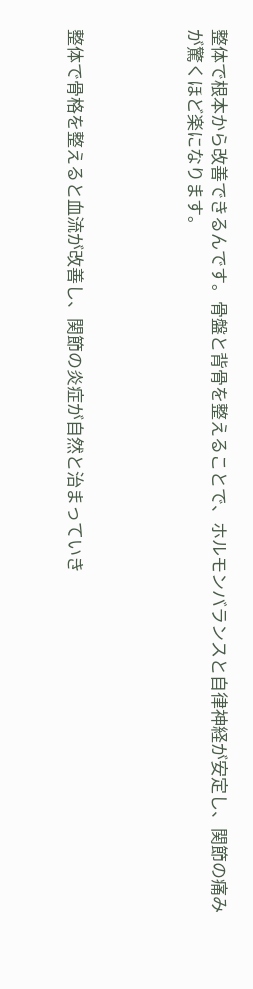整体で根本から改善できるんです。骨盤と背骨を整えることで、ホルモンバランスと自律神経が安定し、関節の痛みが驚くほど楽になります。




整体で骨格を整えると血流が改善し、関節の炎症が自然と治まっていき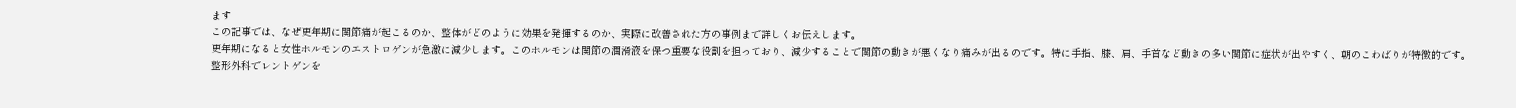ます
この記事では、なぜ更年期に関節痛が起こるのか、整体がどのように効果を発揮するのか、実際に改善された方の事例まで詳しくお伝えします。
更年期になると女性ホルモンのエストロゲンが急激に減少します。このホルモンは関節の潤滑液を保つ重要な役割を担っており、減少することで関節の動きが悪くなり痛みが出るのです。特に手指、膝、肩、手首など動きの多い関節に症状が出やすく、朝のこわばりが特徴的です。
整形外科でレントゲンを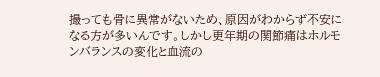撮っても骨に異常がないため、原因がわからず不安になる方が多いんです。しかし更年期の関節痛はホルモンバランスの変化と血流の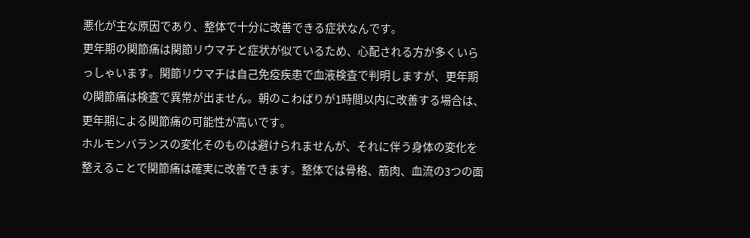悪化が主な原因であり、整体で十分に改善できる症状なんです。
更年期の関節痛は関節リウマチと症状が似ているため、心配される方が多くいらっしゃいます。関節リウマチは自己免疫疾患で血液検査で判明しますが、更年期の関節痛は検査で異常が出ません。朝のこわばりが1時間以内に改善する場合は、更年期による関節痛の可能性が高いです。
ホルモンバランスの変化そのものは避けられませんが、それに伴う身体の変化を整えることで関節痛は確実に改善できます。整体では骨格、筋肉、血流の3つの面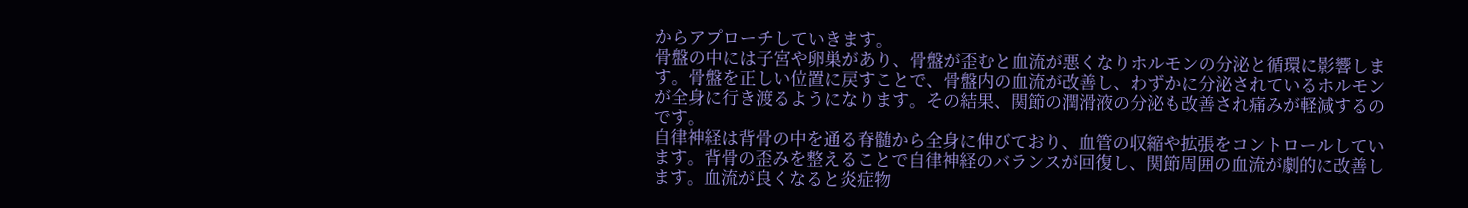からアプローチしていきます。
骨盤の中には子宮や卵巣があり、骨盤が歪むと血流が悪くなりホルモンの分泌と循環に影響します。骨盤を正しい位置に戻すことで、骨盤内の血流が改善し、わずかに分泌されているホルモンが全身に行き渡るようになります。その結果、関節の潤滑液の分泌も改善され痛みが軽減するのです。
自律神経は背骨の中を通る脊髄から全身に伸びており、血管の収縮や拡張をコントロールしています。背骨の歪みを整えることで自律神経のバランスが回復し、関節周囲の血流が劇的に改善します。血流が良くなると炎症物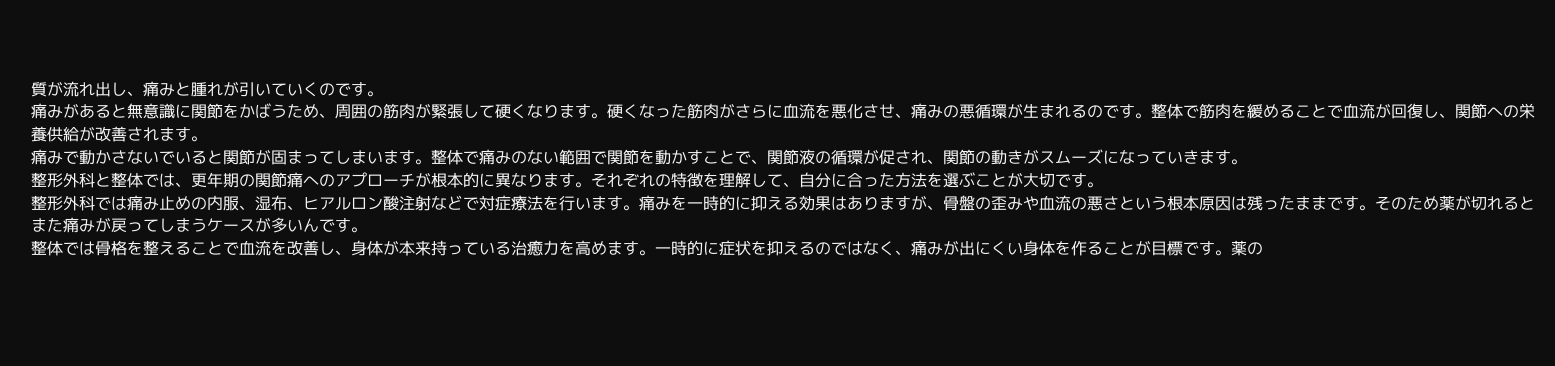質が流れ出し、痛みと腫れが引いていくのです。
痛みがあると無意識に関節をかばうため、周囲の筋肉が緊張して硬くなります。硬くなった筋肉がさらに血流を悪化させ、痛みの悪循環が生まれるのです。整体で筋肉を緩めることで血流が回復し、関節への栄養供給が改善されます。
痛みで動かさないでいると関節が固まってしまいます。整体で痛みのない範囲で関節を動かすことで、関節液の循環が促され、関節の動きがスムーズになっていきます。
整形外科と整体では、更年期の関節痛へのアプローチが根本的に異なります。それぞれの特徴を理解して、自分に合った方法を選ぶことが大切です。
整形外科では痛み止めの内服、湿布、ヒアルロン酸注射などで対症療法を行います。痛みを一時的に抑える効果はありますが、骨盤の歪みや血流の悪さという根本原因は残ったままです。そのため薬が切れるとまた痛みが戻ってしまうケースが多いんです。
整体では骨格を整えることで血流を改善し、身体が本来持っている治癒力を高めます。一時的に症状を抑えるのではなく、痛みが出にくい身体を作ることが目標です。薬の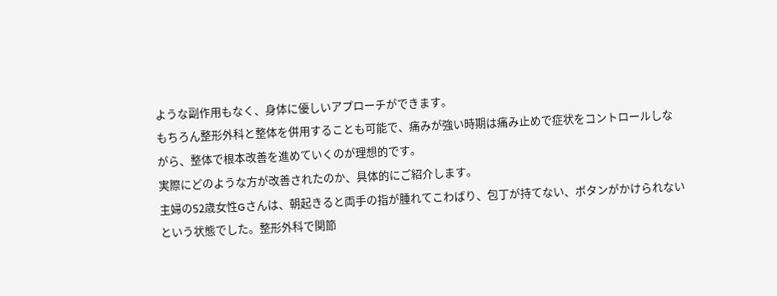ような副作用もなく、身体に優しいアプローチができます。
もちろん整形外科と整体を併用することも可能で、痛みが強い時期は痛み止めで症状をコントロールしながら、整体で根本改善を進めていくのが理想的です。
実際にどのような方が改善されたのか、具体的にご紹介します。
主婦の52歳女性Gさんは、朝起きると両手の指が腫れてこわばり、包丁が持てない、ボタンがかけられないという状態でした。整形外科で関節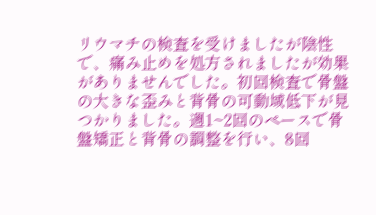リウマチの検査を受けましたが陰性で、痛み止めを処方されましたが効果がありませんでした。初回検査で骨盤の大きな歪みと背骨の可動域低下が見つかりました。週1~2回のペースで骨盤矯正と背骨の調整を行い、8回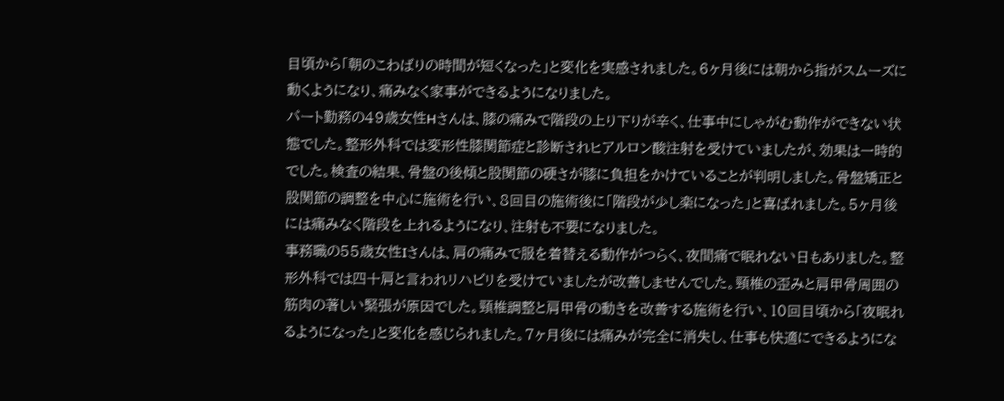目頃から「朝のこわばりの時間が短くなった」と変化を実感されました。6ヶ月後には朝から指がスムーズに動くようになり、痛みなく家事ができるようになりました。
パート勤務の49歳女性Hさんは、膝の痛みで階段の上り下りが辛く、仕事中にしゃがむ動作ができない状態でした。整形外科では変形性膝関節症と診断されヒアルロン酸注射を受けていましたが、効果は一時的でした。検査の結果、骨盤の後傾と股関節の硬さが膝に負担をかけていることが判明しました。骨盤矯正と股関節の調整を中心に施術を行い、8回目の施術後に「階段が少し楽になった」と喜ばれました。5ヶ月後には痛みなく階段を上れるようになり、注射も不要になりました。
事務職の55歳女性Iさんは、肩の痛みで服を着替える動作がつらく、夜間痛で眠れない日もありました。整形外科では四十肩と言われリハビリを受けていましたが改善しませんでした。頸椎の歪みと肩甲骨周囲の筋肉の著しい緊張が原因でした。頸椎調整と肩甲骨の動きを改善する施術を行い、10回目頃から「夜眠れるようになった」と変化を感じられました。7ヶ月後には痛みが完全に消失し、仕事も快適にできるようにな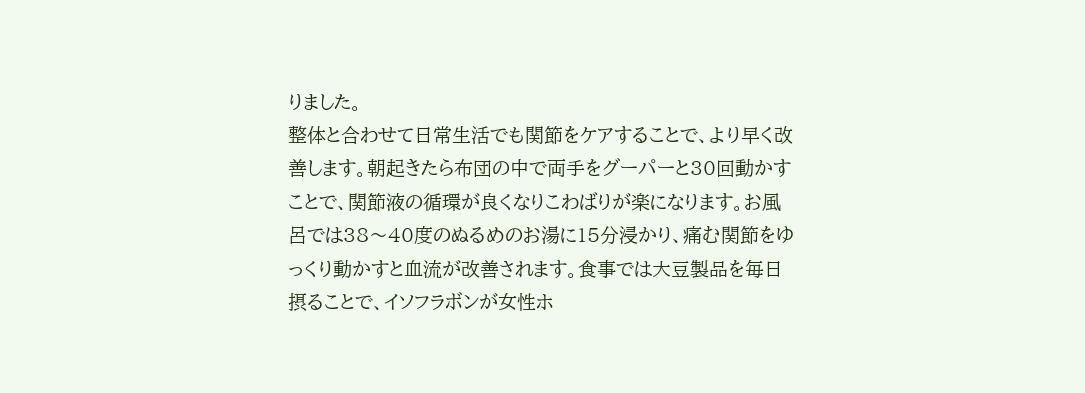りました。
整体と合わせて日常生活でも関節をケアすることで、より早く改善します。朝起きたら布団の中で両手をグーパーと30回動かすことで、関節液の循環が良くなりこわばりが楽になります。お風呂では38〜40度のぬるめのお湯に15分浸かり、痛む関節をゆっくり動かすと血流が改善されます。食事では大豆製品を毎日摂ることで、イソフラボンが女性ホ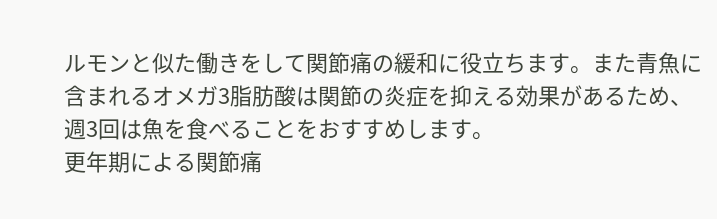ルモンと似た働きをして関節痛の緩和に役立ちます。また青魚に含まれるオメガ3脂肪酸は関節の炎症を抑える効果があるため、週3回は魚を食べることをおすすめします。
更年期による関節痛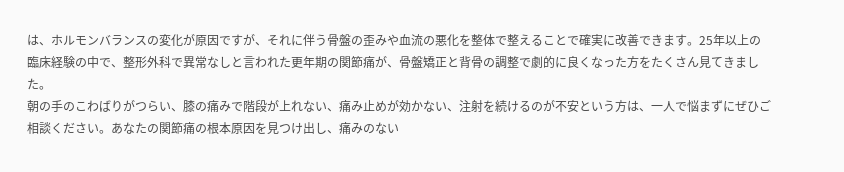は、ホルモンバランスの変化が原因ですが、それに伴う骨盤の歪みや血流の悪化を整体で整えることで確実に改善できます。25年以上の臨床経験の中で、整形外科で異常なしと言われた更年期の関節痛が、骨盤矯正と背骨の調整で劇的に良くなった方をたくさん見てきました。
朝の手のこわばりがつらい、膝の痛みで階段が上れない、痛み止めが効かない、注射を続けるのが不安という方は、一人で悩まずにぜひご相談ください。あなたの関節痛の根本原因を見つけ出し、痛みのない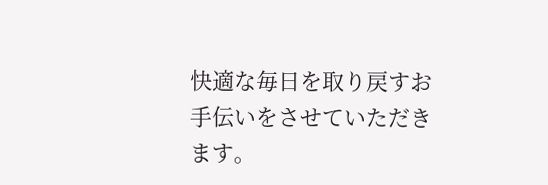快適な毎日を取り戻すお手伝いをさせていただきます。